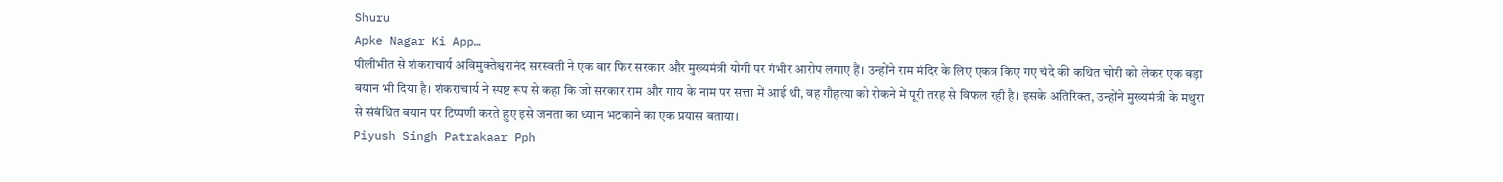Shuru
Apke Nagar Ki App…
पीलीभीत से शंकराचार्य अविमुक्तेश्वरानंद सरस्वती ने एक बार फिर सरकार और मुख्यमंत्री योगी पर गंभीर आरोप लगाए हैं। उन्होंने राम मंदिर के लिए एकत्र किए गए चंदे की कथित चोरी को लेकर एक बड़ा बयान भी दिया है। शंकराचार्य ने स्पष्ट रूप से कहा कि जो सरकार राम और गाय के नाम पर सत्ता में आई थी, वह गौहत्या को रोकने में पूरी तरह से विफल रही है। इसके अतिरिक्त, उन्होंने मुख्यमंत्री के मथुरा से संबंधित बयान पर टिप्पणी करते हुए इसे जनता का ध्यान भटकाने का एक प्रयास बताया।
Piyush Singh Patrakaar Pph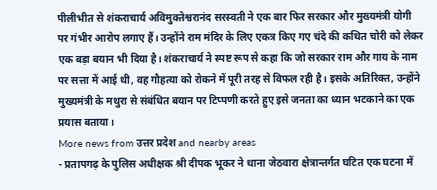पीलीभीत से शंकराचार्य अविमुक्तेश्वरानंद सरस्वती ने एक बार फिर सरकार और मुख्यमंत्री योगी पर गंभीर आरोप लगाए हैं। उन्होंने राम मंदिर के लिए एकत्र किए गए चंदे की कथित चोरी को लेकर एक बड़ा बयान भी दिया है। शंकराचार्य ने स्पष्ट रूप से कहा कि जो सरकार राम और गाय के नाम पर सत्ता में आई थी, वह गौहत्या को रोकने में पूरी तरह से विफल रही है। इसके अतिरिक्त, उन्होंने मुख्यमंत्री के मथुरा से संबंधित बयान पर टिप्पणी करते हुए इसे जनता का ध्यान भटकाने का एक प्रयास बताया।
More news from उत्तर प्रदेश and nearby areas
- प्रतापगढ़ के पुलिस अधीक्षक श्री दीपक भूकर ने थाना जेठवारा क्षेत्रान्तर्गत घटित एक घटना में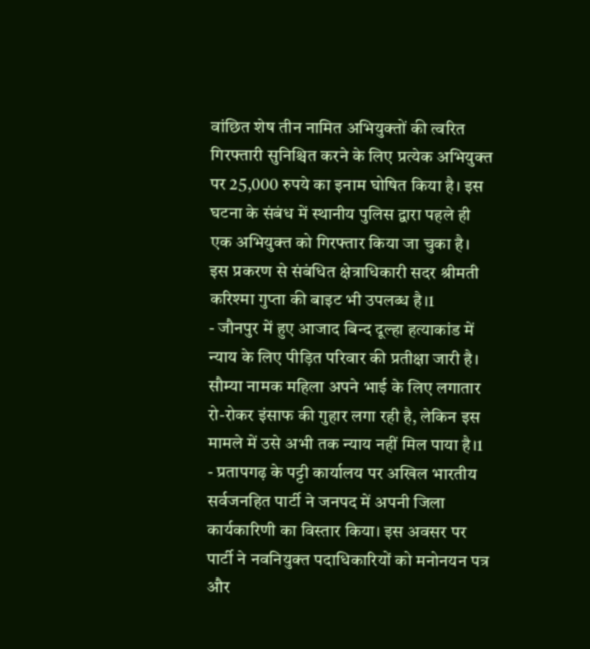वांछित शेष तीन नामित अभियुक्तों की त्वरित गिरफ्तारी सुनिश्चित करने के लिए प्रत्येक अभियुक्त पर 25,000 रुपये का इनाम घोषित किया है। इस घटना के संबंध में स्थानीय पुलिस द्वारा पहले ही एक अभियुक्त को गिरफ्तार किया जा चुका है। इस प्रकरण से संबंधित क्षेत्राधिकारी सदर श्रीमती करिश्मा गुप्ता की बाइट भी उपलब्ध है।1
- जौनपुर में हुए आजाद बिन्द दूल्हा हत्याकांड में न्याय के लिए पीड़ित परिवार की प्रतीक्षा जारी है। सौम्या नामक महिला अपने भाई के लिए लगातार रो-रोकर इंसाफ की गुहार लगा रही है, लेकिन इस मामले में उसे अभी तक न्याय नहीं मिल पाया है।1
- प्रतापगढ़ के पट्टी कार्यालय पर अखिल भारतीय सर्वजनहित पार्टी ने जनपद में अपनी जिला कार्यकारिणी का विस्तार किया। इस अवसर पर पार्टी ने नवनियुक्त पदाधिकारियों को मनोनयन पत्र और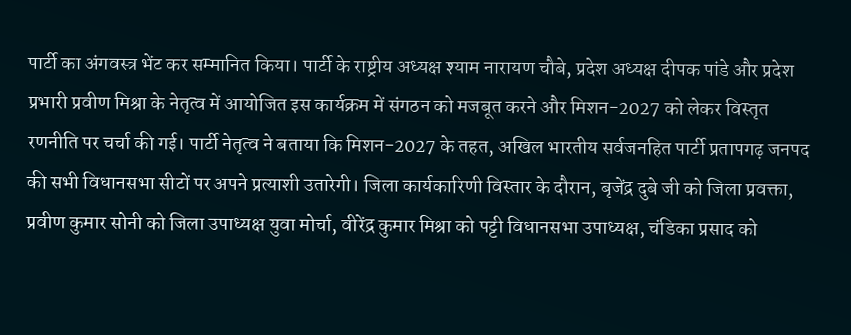पार्टी का अंगवस्त्र भेंट कर सम्मानित किया। पार्टी के राष्ट्रीय अध्यक्ष श्याम नारायण चौबे, प्रदेश अध्यक्ष दीपक पांडे और प्रदेश प्रभारी प्रवीण मिश्रा के नेतृत्व में आयोजित इस कार्यक्रम में संगठन को मजबूत करने और मिशन-2027 को लेकर विस्तृत रणनीति पर चर्चा की गई। पार्टी नेतृत्व ने बताया कि मिशन-2027 के तहत, अखिल भारतीय सर्वजनहित पार्टी प्रतापगढ़ जनपद की सभी विधानसभा सीटों पर अपने प्रत्याशी उतारेगी। जिला कार्यकारिणी विस्तार के दौरान, बृजेंद्र दुबे जी को जिला प्रवक्ता, प्रवीण कुमार सोनी को जिला उपाध्यक्ष युवा मोर्चा, वीरेंद्र कुमार मिश्रा को पट्टी विधानसभा उपाध्यक्ष, चंडिका प्रसाद को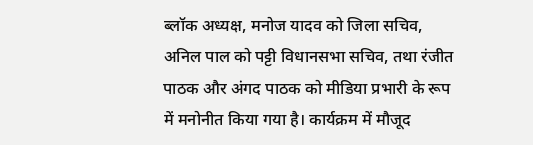ब्लॉक अध्यक्ष, मनोज यादव को जिला सचिव, अनिल पाल को पट्टी विधानसभा सचिव, तथा रंजीत पाठक और अंगद पाठक को मीडिया प्रभारी के रूप में मनोनीत किया गया है। कार्यक्रम में मौजूद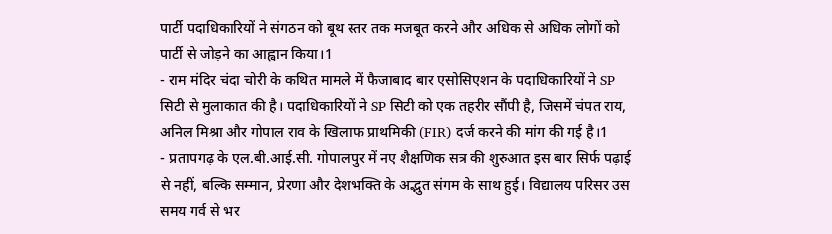पार्टी पदाधिकारियों ने संगठन को बूथ स्तर तक मजबूत करने और अधिक से अधिक लोगों को पार्टी से जोड़ने का आह्वान किया।1
- राम मंदिर चंदा चोरी के कथित मामले में फैजाबाद बार एसोसिएशन के पदाधिकारियों ने SP सिटी से मुलाकात की है। पदाधिकारियों ने SP सिटी को एक तहरीर सौंपी है, जिसमें चंपत राय, अनिल मिश्रा और गोपाल राव के खिलाफ प्राथमिकी (FIR) दर्ज करने की मांग की गई है।1
- प्रतापगढ़ के एल.बी.आई.सी. गोपालपुर में नए शैक्षणिक सत्र की शुरुआत इस बार सिर्फ पढ़ाई से नहीं, बल्कि सम्मान, प्रेरणा और देशभक्ति के अद्भुत संगम के साथ हुई। विद्यालय परिसर उस समय गर्व से भर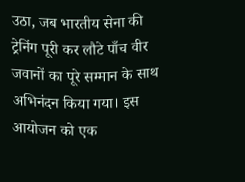उठा, जब भारतीय सेना की ट्रेनिंग पूरी कर लौटे पाँच वीर जवानों का पूरे सम्मान के साथ अभिनंदन किया गया। इस आयोजन को एक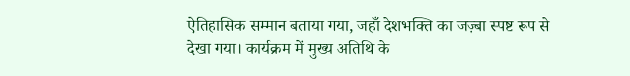ऐतिहासिक सम्मान बताया गया, जहाँ देशभक्ति का जज़्बा स्पष्ट रूप से देखा गया। कार्यक्रम में मुख्य अतिथि के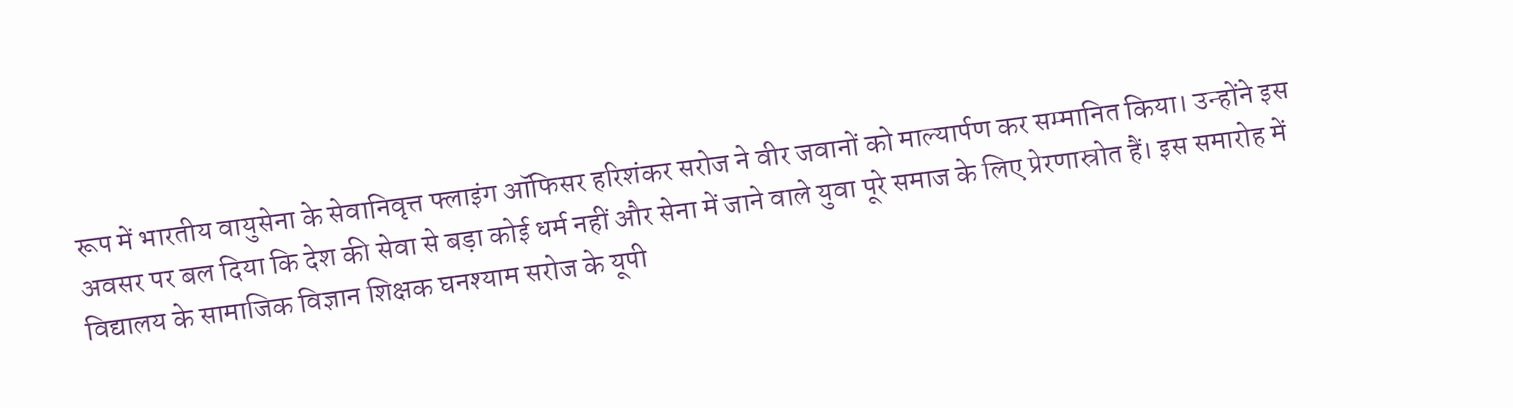रूप में भारतीय वायुसेना के सेवानिवृत्त फ्लाइंग ऑफिसर हरिशंकर सरोज ने वीर जवानों को माल्यार्पण कर सम्मानित किया। उन्होंने इस अवसर पर बल दिया कि देश की सेवा से बड़ा कोई धर्म नहीं और सेना में जाने वाले युवा पूरे समाज के लिए प्रेरणास्रोत हैं। इस समारोह में विद्यालय के सामाजिक विज्ञान शिक्षक घनश्याम सरोज के यूपी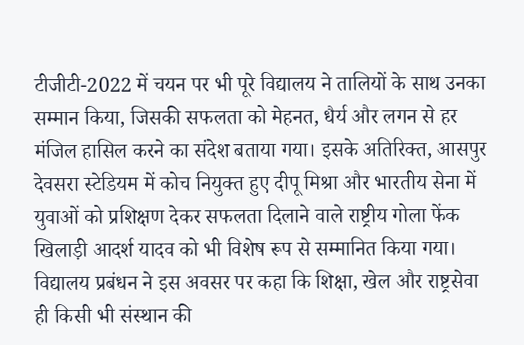टीजीटी-2022 में चयन पर भी पूरे विद्यालय ने तालियों के साथ उनका सम्मान किया, जिसकी सफलता को मेहनत, धैर्य और लगन से हर मंजिल हासिल करने का संदेश बताया गया। इसके अतिरिक्त, आसपुर देवसरा स्टेडियम में कोच नियुक्त हुए दीपू मिश्रा और भारतीय सेना में युवाओं को प्रशिक्षण देकर सफलता दिलाने वाले राष्ट्रीय गोला फेंक खिलाड़ी आदर्श यादव को भी विशेष रूप से सम्मानित किया गया। विद्यालय प्रबंधन ने इस अवसर पर कहा कि शिक्षा, खेल और राष्ट्रसेवा ही किसी भी संस्थान की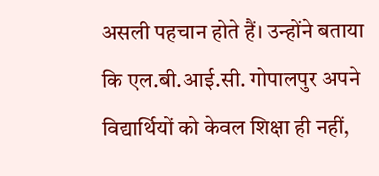असली पहचान होते हैं। उन्होंने बताया कि एल.बी.आई.सी. गोपालपुर अपने विद्यार्थियों को केवल शिक्षा ही नहीं,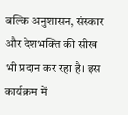बल्कि अनुशासन, संस्कार और देशभक्ति की सीख भी प्रदान कर रहा है। इस कार्यक्रम में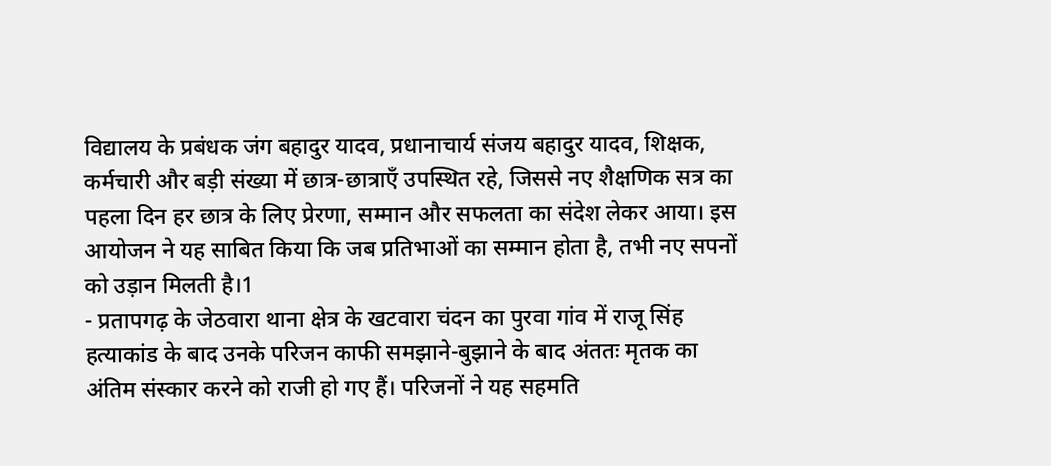विद्यालय के प्रबंधक जंग बहादुर यादव, प्रधानाचार्य संजय बहादुर यादव, शिक्षक, कर्मचारी और बड़ी संख्या में छात्र-छात्राएँ उपस्थित रहे, जिससे नए शैक्षणिक सत्र का पहला दिन हर छात्र के लिए प्रेरणा, सम्मान और सफलता का संदेश लेकर आया। इस आयोजन ने यह साबित किया कि जब प्रतिभाओं का सम्मान होता है, तभी नए सपनों को उड़ान मिलती है।1
- प्रतापगढ़ के जेठवारा थाना क्षेत्र के खटवारा चंदन का पुरवा गांव में राजू सिंह हत्याकांड के बाद उनके परिजन काफी समझाने-बुझाने के बाद अंततः मृतक का अंतिम संस्कार करने को राजी हो गए हैं। परिजनों ने यह सहमति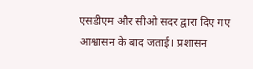एसडीएम और सीओ सदर द्वारा दिए गए आश्वासन के बाद जताई। प्रशासन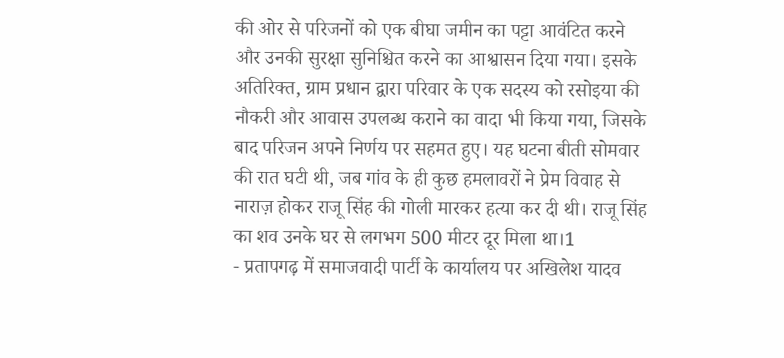की ओर से परिजनों को एक बीघा जमीन का पट्टा आवंटित करने और उनकी सुरक्षा सुनिश्चित करने का आश्वासन दिया गया। इसके अतिरिक्त, ग्राम प्रधान द्वारा परिवार के एक सदस्य को रसोइया की नौकरी और आवास उपलब्ध कराने का वादा भी किया गया, जिसके बाद परिजन अपने निर्णय पर सहमत हुए। यह घटना बीती सोमवार की रात घटी थी, जब गांव के ही कुछ हमलावरों ने प्रेम विवाह से नाराज़ होकर राजू सिंह की गोली मारकर हत्या कर दी थी। राजू सिंह का शव उनके घर से लगभग 500 मीटर दूर मिला था।1
- प्रतापगढ़ में समाजवादी पार्टी के कार्यालय पर अखिलेश यादव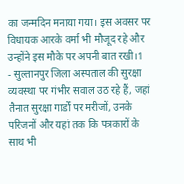का जन्मदिन मनाया गया। इस अवसर पर विधायक आरके वर्मा भी मौजूद रहे और उन्होंने इस मौके पर अपनी बात रखी।1
- सुल्तानपुर जिला अस्पताल की सुरक्षा व्यवस्था पर गंभीर सवाल उठ रहे हैं, जहां तैनात सुरक्षा गार्डों पर मरीजों, उनके परिजनों और यहां तक कि पत्रकारों के साथ भी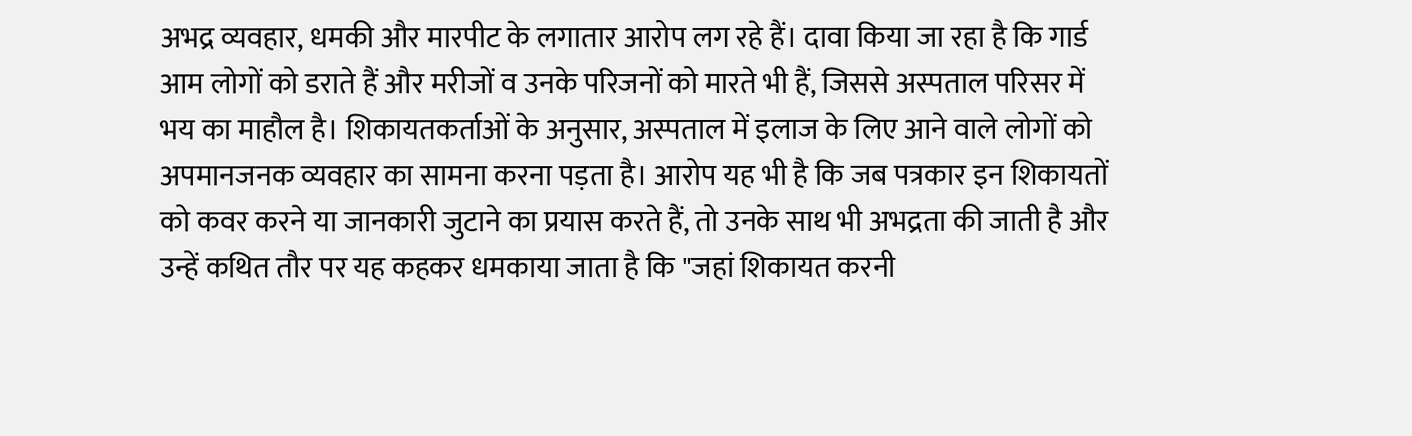अभद्र व्यवहार, धमकी और मारपीट के लगातार आरोप लग रहे हैं। दावा किया जा रहा है कि गार्ड आम लोगों को डराते हैं और मरीजों व उनके परिजनों को मारते भी हैं, जिससे अस्पताल परिसर में भय का माहौल है। शिकायतकर्ताओं के अनुसार, अस्पताल में इलाज के लिए आने वाले लोगों को अपमानजनक व्यवहार का सामना करना पड़ता है। आरोप यह भी है कि जब पत्रकार इन शिकायतों को कवर करने या जानकारी जुटाने का प्रयास करते हैं, तो उनके साथ भी अभद्रता की जाती है और उन्हें कथित तौर पर यह कहकर धमकाया जाता है कि "जहां शिकायत करनी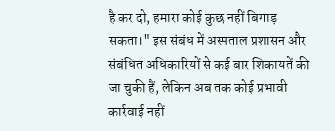है कर दो, हमारा कोई कुछ नहीं बिगाड़ सकता।" इस संबंध में अस्पताल प्रशासन और संबंधित अधिकारियों से कई बार शिकायतें की जा चुकी हैं, लेकिन अब तक कोई प्रभावी कार्रवाई नहीं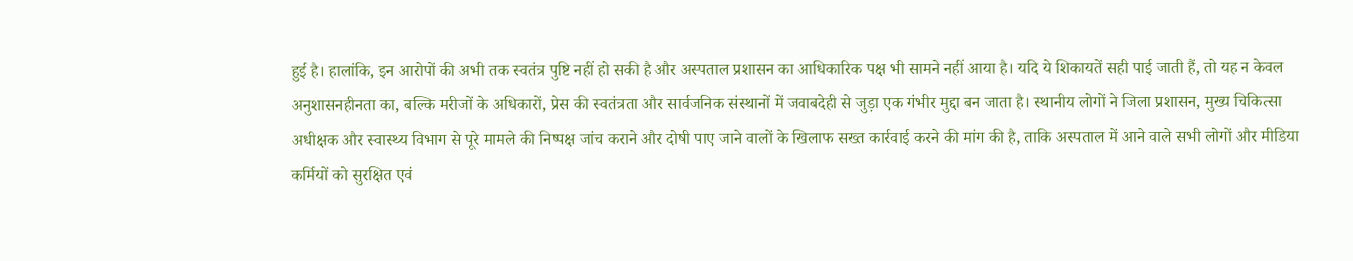हुई है। हालांकि, इन आरोपों की अभी तक स्वतंत्र पुष्टि नहीं हो सकी है और अस्पताल प्रशासन का आधिकारिक पक्ष भी सामने नहीं आया है। यदि ये शिकायतें सही पाई जाती हैं, तो यह न केवल अनुशासनहीनता का, बल्कि मरीजों के अधिकारों, प्रेस की स्वतंत्रता और सार्वजनिक संस्थानों में जवाबदेही से जुड़ा एक गंभीर मुद्दा बन जाता है। स्थानीय लोगों ने जिला प्रशासन, मुख्य चिकित्सा अधीक्षक और स्वास्थ्य विभाग से पूरे मामले की निष्पक्ष जांच कराने और दोषी पाए जाने वालों के खिलाफ सख्त कार्रवाई करने की मांग की है, ताकि अस्पताल में आने वाले सभी लोगों और मीडिया कर्मियों को सुरक्षित एवं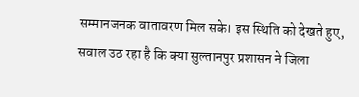सम्मानजनक वातावरण मिल सके। इस स्थिति को देखते हुए, सवाल उठ रहा है कि क्या सुल्तानपुर प्रशासन ने जिला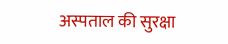अस्पताल की सुरक्षा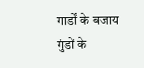गार्डों के बजाय गुंडों के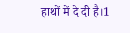हाथों में दे दी है।1